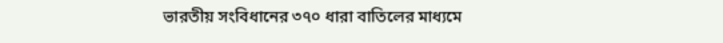ভারতীয় সংবিধানের ৩৭০ ধারা বাতিলের মাধ্যমে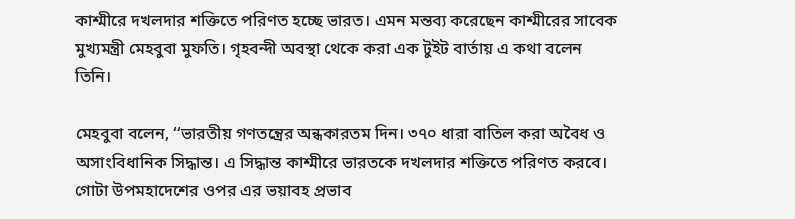কাশ্মীরে দখলদার শক্তিতে পরিণত হচ্ছে ভারত। এমন মন্তব্য করেছেন কাশ্মীরের সাবেক মুখ্যমন্ত্রী মেহবুবা মুফতি। গৃহবন্দী অবস্থা থেকে করা এক টুইট বার্তায় এ কথা বলেন তিনি।

মেহবুবা বলেন, ‘‘ভারতীয় গণতন্ত্রের অন্ধকারতম দিন। ৩৭০ ধারা বাতিল করা অবৈধ ও অসাংবিধানিক সিদ্ধান্ত। এ সিদ্ধান্ত কাশ্মীরে ভারতকে দখলদার শক্তিতে পরিণত করবে। গোটা উপমহাদেশের ওপর এর ভয়াবহ প্রভাব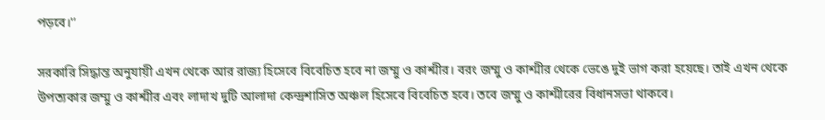পড়বে।'’

সরকারি সিদ্ধান্ত অনুযায়ী এখন থেকে আর রাজ্য হিসেবে বিবেচিত হবে না জম্মু ও কাশ্মীর। বরং জম্মু ও কাশ্মীর থেকে ভেঙে দুই ভাগ করা হয়েছে। তাই এখন থেকে উপত্যকার জম্মু ও কাশ্মীর এবং লাদাখ দুটি আলাদা কেন্দ্রশাসিত অঞ্চল হিসেবে বিবেচিত হবে। তবে জম্মু ও কাশ্মীরের বিধানসভা থাকবে।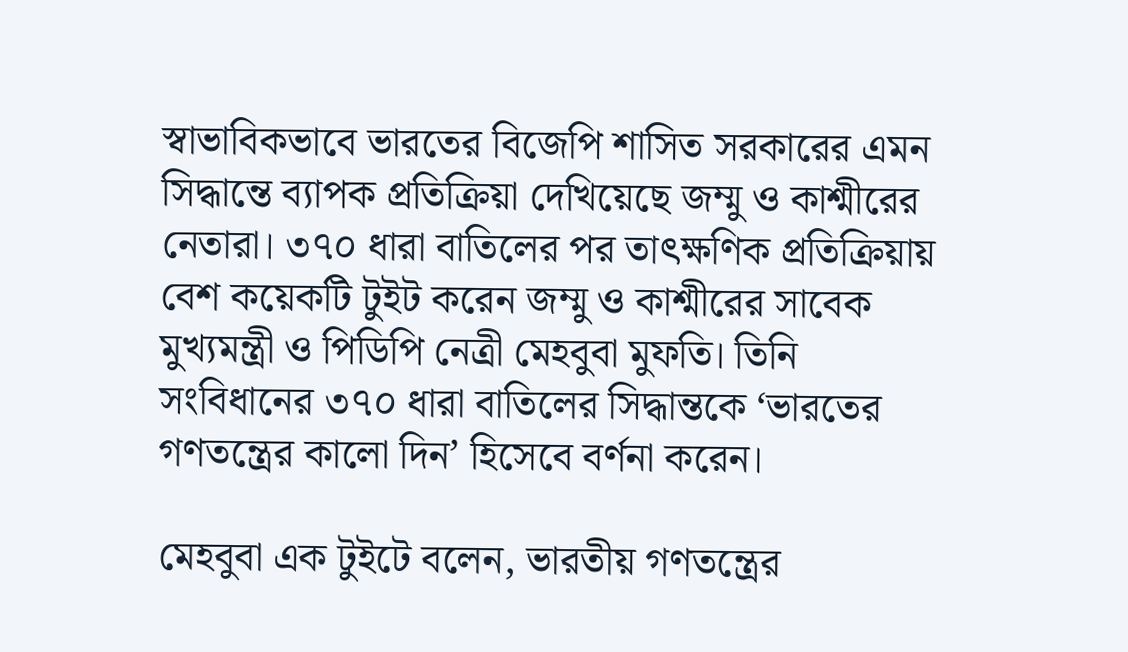স্বাভাবিকভাবে ভারতের বিজেপি শাসিত সরকারের এমন সিদ্ধান্তে ব্যাপক প্রতিক্রিয়া দেখিয়েছে জম্মু ও কাশ্মীরের নেতারা। ৩৭০ ধারা বাতিলের পর তাৎক্ষণিক প্রতিক্রিয়ায় বেশ কয়েকটি টুইট করেন জম্মু ও কাশ্মীরের সাবেক মুখ্যমন্ত্রী ও পিডিপি নেত্রী মেহবুবা মুফতি। তিনি সংবিধানের ৩৭০ ধারা বাতিলের সিদ্ধান্তকে ‘ভারতের গণতন্ত্রের কালো দিন’ হিসেবে বর্ণনা করেন।

মেহবুবা এক টুইটে বলেন, ভারতীয় গণতন্ত্রের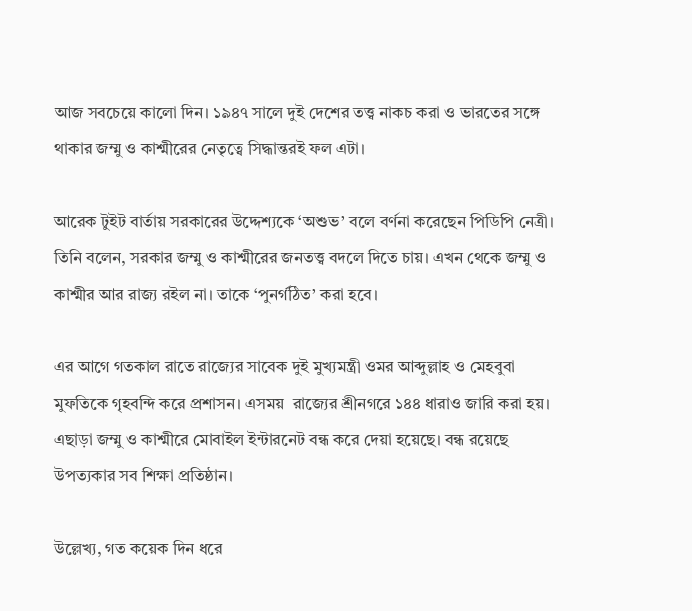আজ সবচেয়ে কালো দিন। ১৯৪৭ সালে দুই দেশের তত্ত্ব নাকচ করা ও ভারতের সঙ্গে থাকার জম্মু ও কাশ্মীরের নেতৃত্বে সিদ্ধান্তরই ফল এটা।

আরেক টুইট বার্তায় সরকারের উদ্দেশ্যকে ‘অশুভ’ বলে বর্ণনা করেছেন পিডিপি নেত্রী। তিনি বলেন, সরকার জম্মু ও কাশ্মীরের জনতত্ত্ব বদলে দিতে চায়। এখন থেকে জম্মু ও কাশ্মীর আর রাজ্য রইল না। তাকে ‘পুনর্গঠিত’ করা হবে।

এর আগে গতকাল রাতে রাজ্যের সাবেক দুই মুখ্যমন্ত্রী ওমর আব্দুল্লাহ ও মেহবুবা মুফতিকে গৃহবন্দি করে প্রশাসন। এসময়  রাজ্যের শ্রীনগরে ১৪৪ ধারাও জারি করা হয়। এছাড়া জম্মু ও কাশ্মীরে মোবাইল ইন্টারনেট বন্ধ করে দেয়া হয়েছে। বন্ধ রয়েছে উপত্যকার সব শিক্ষা প্রতিষ্ঠান।

উল্লেখ্য, গত কয়েক দিন ধরে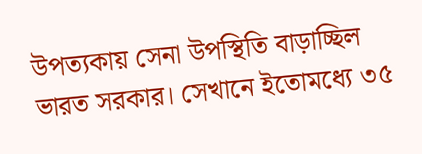উপত্যকায় সেনা উপস্থিতি বাড়াচ্ছিল ভারত সরকার। সেখানে ইতোমধ্যে ৩৫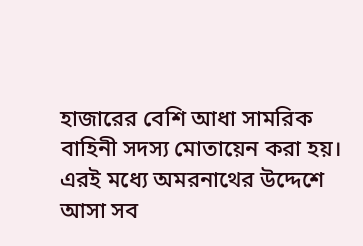হাজারের বেশি আধা সামরিক বাহিনী সদস্য মোতায়েন করা হয়। এরই মধ্যে অমরনাথের ‍উদ্দেশে আসা সব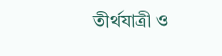তীর্থযাত্রী ও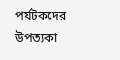পর্যটকদের উপত্যকা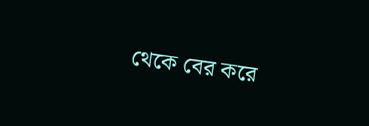থেকে বের করে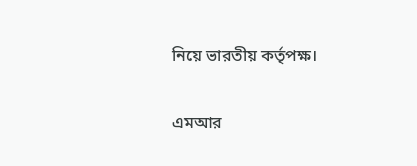নিয়ে ভারতীয় কর্তৃপক্ষ।

এমআর